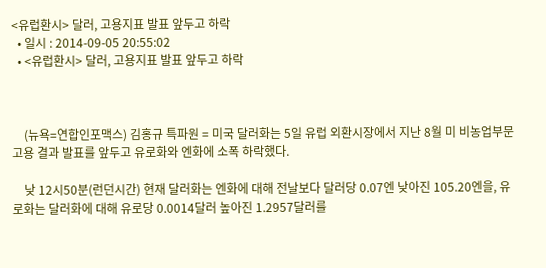<유럽환시> 달러, 고용지표 발표 앞두고 하락
  • 일시 : 2014-09-05 20:55:02
  • <유럽환시> 달러, 고용지표 발표 앞두고 하락



    (뉴욕=연합인포맥스) 김홍규 특파원 = 미국 달러화는 5일 유럽 외환시장에서 지난 8월 미 비농업부문 고용 결과 발표를 앞두고 유로화와 엔화에 소폭 하락했다.

    낮 12시50분(런던시간) 현재 달러화는 엔화에 대해 전날보다 달러당 0.07엔 낮아진 105.20엔을, 유로화는 달러화에 대해 유로당 0.0014달러 높아진 1.2957달러를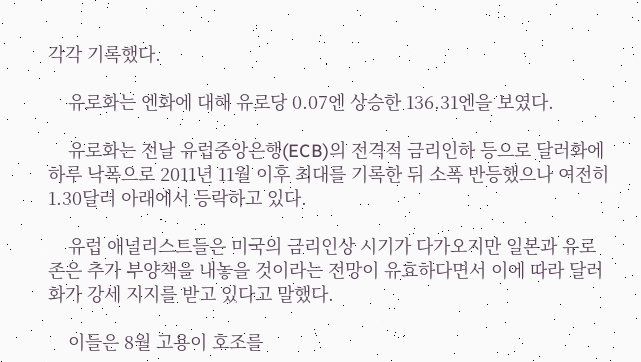각각 기록했다.

    유로화는 엔화에 대해 유로당 0.07엔 상승한 136.31엔을 보였다.

    유로화는 전날 유럽중앙은행(ECB)의 전격적 금리인하 등으로 달러화에 하루 낙폭으로 2011년 11월 이후 최대를 기록한 뒤 소폭 반등했으나 여전히 1.30달러 아래에서 등락하고 있다.

    유럽 애널리스트들은 미국의 금리인상 시기가 다가오지만 일본과 유로존은 추가 부양책을 내놓을 것이라는 전망이 유효하다면서 이에 따라 달러화가 강세 지지를 받고 있다고 말했다.

    이들은 8월 고용이 호조를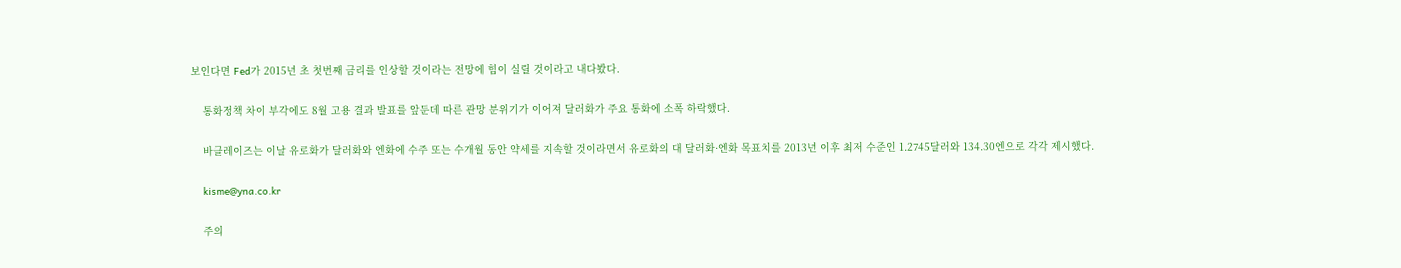보인다면 Fed가 2015년 초 첫번째 금리를 인상할 것이라는 전망에 힘이 실릴 것이라고 내다봤다.

    통화정책 차이 부각에도 8월 고용 결과 발표를 앞둔데 따른 관망 분위기가 이어져 달러화가 주요 통화에 소폭 하락했다.

    바클레이즈는 이날 유로화가 달러화와 엔화에 수주 또는 수개월 동안 약세를 지속할 것이라면서 유로화의 대 달러화·엔화 목표치를 2013년 이후 최저 수준인 1.2745달러와 134.30엔으로 각각 제시했다.

    kisme@yna.co.kr

    주의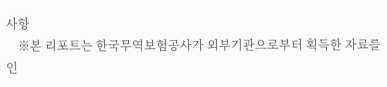사항
    ※본 리포트는 한국무역보험공사가 외부기관으로부터 획득한 자료를 인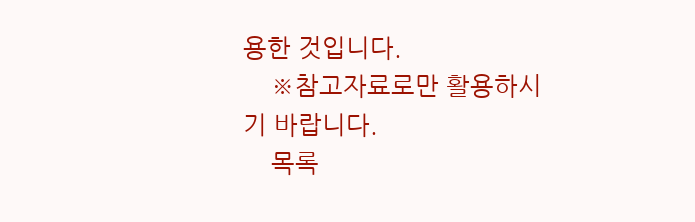용한 것입니다.
    ※참고자료로만 활용하시기 바랍니다.
    목록